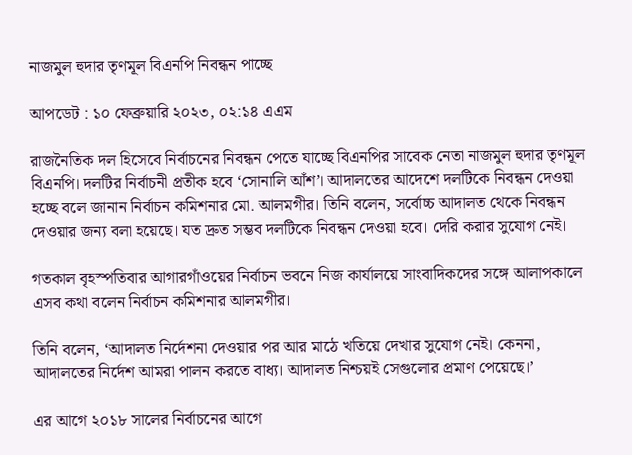নাজমুল হুদার তৃণমূল বিএনপি নিবন্ধন পাচ্ছে

আপডেট : ১০ ফেব্রুয়ারি ২০২৩, ০২:১৪ এএম

রাজনৈতিক দল হিসেবে নির্বাচনের নিবন্ধন পেতে যাচ্ছে বিএনপির সাবেক নেতা নাজমুল হুদার তৃণমূল বিএনপি। দলটির নির্বাচনী প্রতীক হবে ‘সোনালি আঁশ’। আদালতের আদেশে দলটিকে নিবন্ধন দেওয়া হচ্ছে বলে জানান নির্বাচন কমিশনার মো. আলমগীর। তিনি বলেন, সর্বোচ্চ আদালত থেকে নিবন্ধন দেওয়ার জন্য বলা হয়েছে। যত দ্রুত সম্ভব দলটিকে নিবন্ধন দেওয়া হবে। দেরি করার সুযোগ নেই।

গতকাল বৃহস্পতিবার আগারগাঁওয়ের নির্বাচন ভবনে নিজ কার্যালয়ে সাংবাদিকদের সঙ্গে আলাপকালে এসব কথা বলেন নির্বাচন কমিশনার আলমগীর।

তিনি বলেন, ‘আদালত নির্দেশনা দেওয়ার পর আর মাঠে খতিয়ে দেখার সুযোগ নেই। কেননা, আদালতের নির্দেশ আমরা পালন করতে বাধ্য। আদালত নিশ্চয়ই সেগুলোর প্রমাণ পেয়েছে।’

এর আগে ২০১৮ সালের নির্বাচনের আগে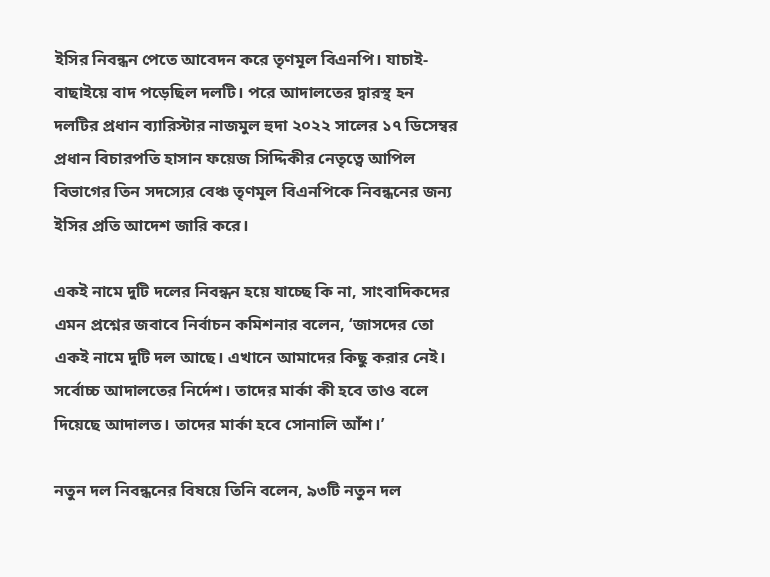ইসির নিবন্ধন পেতে আবেদন করে তৃণমূল বিএনপি। যাচাই-বাছাইয়ে বাদ পড়েছিল দলটি। পরে আদালতের দ্বারস্থ হন দলটির প্রধান ব্যারিস্টার নাজমুল হুদা ২০২২ সালের ১৭ ডিসেম্বর প্রধান বিচারপতি হাসান ফয়েজ সিদ্দিকীর নেতৃত্বে আপিল বিভাগের তিন সদস্যের বেঞ্চ তৃণমূল বিএনপিকে নিবন্ধনের জন্য ইসির প্রতি আদেশ জারি করে।

একই নামে দুটি দলের নিবন্ধন হয়ে যাচ্ছে কি না, সাংবাদিকদের এমন প্রশ্নের জবাবে নির্বাচন কমিশনার বলেন, ‘জাসদের তো একই নামে দুটি দল আছে। এখানে আমাদের কিছু করার নেই। সর্বোচ্চ আদালতের নির্দেশ। তাদের মার্কা কী হবে তাও বলে দিয়েছে আদালত। তাদের মার্কা হবে সোনালি আঁশ।’

নতুন দল নিবন্ধনের বিষয়ে তিনি বলেন, ৯৩টি নতুন দল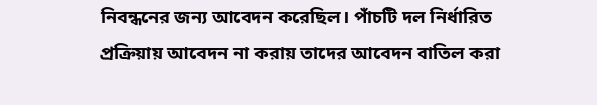নিবন্ধনের জন্য আবেদন করেছিল। পাঁচটি দল নির্ধারিত প্রক্রিয়ায় আবেদন না করায় তাদের আবেদন বাতিল করা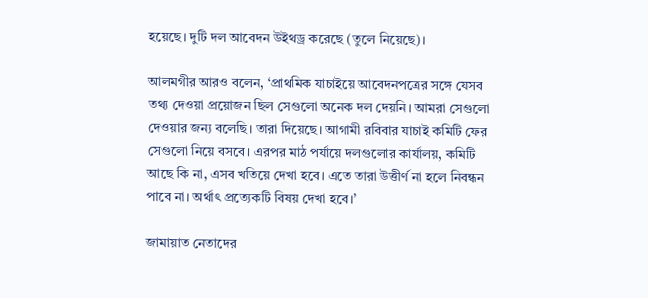হয়েছে। দুটি দল আবেদন উইথড্র করেছে (তুলে নিয়েছে)।

আলমগীর আরও বলেন, ‘প্রাথমিক যাচাইয়ে আবেদনপত্রের সঙ্গে যেসব তথ্য দেওয়া প্রয়োজন ছিল সেগুলো অনেক দল দেয়নি। আমরা সেগুলো দেওয়ার জন্য বলেছি। তারা দিয়েছে। আগামী রবিবার যাচাই কমিটি ফের সেগুলো নিয়ে বসবে। এরপর মাঠ পর্যায়ে দলগুলোর কার্যালয়, কমিটি আছে কি না, এসব খতিয়ে দেখা হবে। এতে তারা উত্তীর্ণ না হলে নিবন্ধন পাবে না। অর্থাৎ প্রত্যেকটি বিষয় দেখা হবে।’

জামায়াত নেতাদের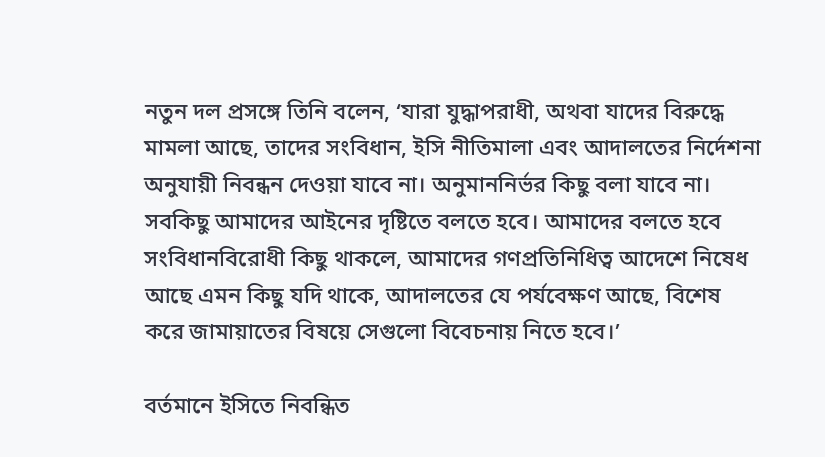নতুন দল প্রসঙ্গে তিনি বলেন, ‘যারা যুদ্ধাপরাধী, অথবা যাদের বিরুদ্ধে মামলা আছে, তাদের সংবিধান, ইসি নীতিমালা এবং আদালতের নির্দেশনা অনুযায়ী নিবন্ধন দেওয়া যাবে না। অনুমাননির্ভর কিছু বলা যাবে না। সবকিছু আমাদের আইনের দৃষ্টিতে বলতে হবে। আমাদের বলতে হবে সংবিধানবিরোধী কিছু থাকলে, আমাদের গণপ্রতিনিধিত্ব আদেশে নিষেধ আছে এমন কিছু যদি থাকে, আদালতের যে পর্যবেক্ষণ আছে, বিশেষ করে জামায়াতের বিষয়ে সেগুলো বিবেচনায় নিতে হবে।’

বর্তমানে ইসিতে নিবন্ধিত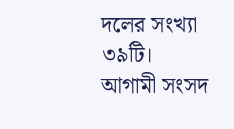দলের সংখ্যা ৩৯টি। আগামী সংসদ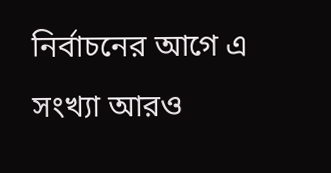নির্বাচনের আগে এ সংখ্যা আরও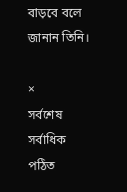বাড়বে বলে জানান তিনি।

×
সর্বশেষ সর্বাধিক পঠিত